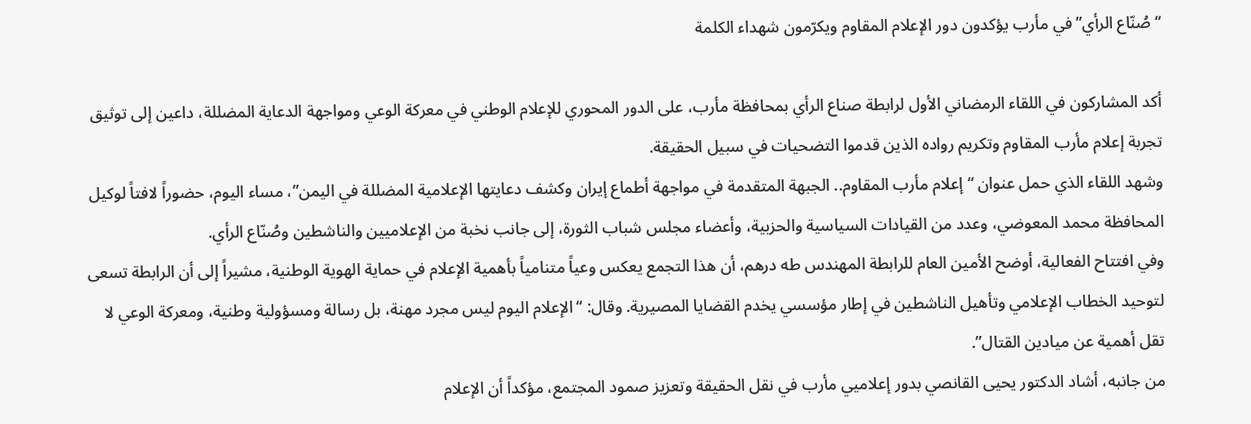“صُنّاع الرأي” في مأرب يؤكدون دور الإعلام المقاوم ويكرّمون شهداء الكلمة

أكد المشاركون في اللقاء الرمضاني الأول لرابطة صناع الرأي بمحافظة مأرب، على الدور المحوري للإعلام الوطني في معركة الوعي ومواجهة الدعاية المضللة، داعين إلى توثيق تجربة إعلام مأرب المقاوم وتكريم رواده الذين قدموا التضحيات في سبيل الحقيقة.
وشهد اللقاء الذي حمل عنوان “إعلام مأرب المقاوم.. الجبهة المتقدمة في مواجهة أطماع إيران وكشف دعايتها الإعلامية المضللة في اليمن”، مساء اليوم، حضوراً لافتاً لوكيل المحافظة محمد المعوضي، وعدد من القيادات السياسية والحزبية، وأعضاء مجلس شباب الثورة، إلى جانب نخبة من الإعلاميين والناشطين وصُنّاع الرأي.
وفي افتتاح الفعالية، أوضح الأمين العام للرابطة المهندس طه درهم، أن هذا التجمع يعكس وعياً متنامياً بأهمية الإعلام في حماية الهوية الوطنية، مشيراً إلى أن الرابطة تسعى لتوحيد الخطاب الإعلامي وتأهيل الناشطين في إطار مؤسسي يخدم القضايا المصيرية. وقال: “الإعلام اليوم ليس مجرد مهنة، بل رسالة ومسؤولية وطنية، ومعركة الوعي لا تقل أهمية عن ميادين القتال”.
من جانبه، أشاد الدكتور يحيى القانصي بدور إعلاميي مأرب في نقل الحقيقة وتعزيز صمود المجتمع، مؤكداً أن الإعلام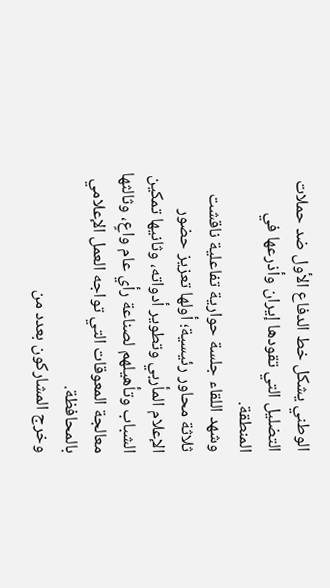الوطني يشكل خط الدفاع الأول ضد حملات التضليل التي تقودها إيران وأذرعها في المنطقة.
وشهد اللقاء جلسة حوارية تفاعلية ناقشت ثلاثة محاور رئيسية؛ أولها تعزيز حضور الإعلام المأربي وتطوير أدواته، وثانيها تمكين الشباب وتأهيلهم لصناعة رأي عام واعٍ، وثالثها معالجة المعوقات التي تواجه العمل الإعلامي بالمحافظة.
وخرج المشاركون بعدد من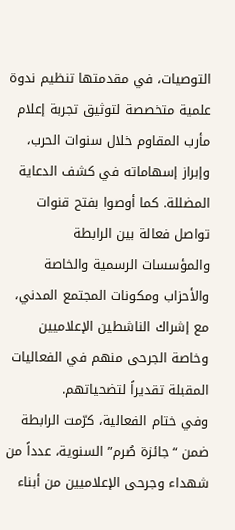التوصيات، في مقدمتها تنظيم ندوة علمية متخصصة لتوثيق تجربة إعلام مأرب المقاوم خلال سنوات الحرب، وإبراز إسهاماته في كشف الدعاية المضللة. كما أوصوا بفتح قنوات تواصل فعالة بين الرابطة والمؤسسات الرسمية والخاصة والأحزاب ومكونات المجتمع المدني، مع إشراك الناشطين الإعلاميين وخاصة الجرحى منهم في الفعاليات المقبلة تقديراً لتضحياتهم.
وفي ختام الفعالية، كرّمت الرابطة ضمن “جائزة صُرم” السنوية، عدداً من شهداء وجرحى الإعلاميين من أبناء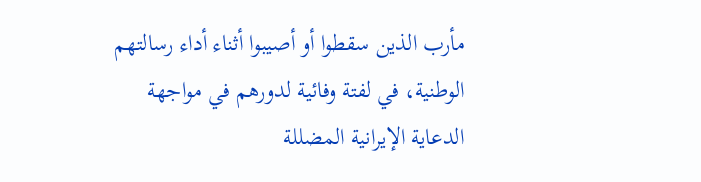مأرب الذين سقطوا أو أصيبوا أثناء أداء رسالتهم الوطنية، في لفتة وفائية لدورهم في مواجهة الدعاية الإيرانية المضللة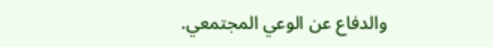والدفاع عن الوعي المجتمعي.